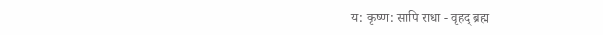य: कृष्ण: सापि राधा - वृहद्‌ ब्रह्म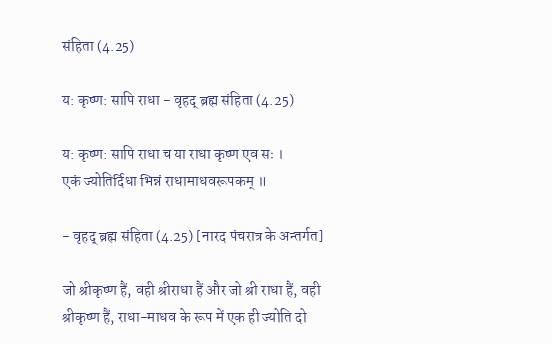संहिता (4.25)

य: कृष्ण: सापि राधा - वृहद्‌ ब्रह्म संहिता (4.25)

य: कृष्ण: सापि राधा च या राधा कृष्ण एव सः ।
एकं ज्योतिर्दिधा भिन्नं राधामाधवरूपकम् ॥

- वृहद्‌ ब्रह्म संहिता (4.25) [नारद पंचरात्र के अन्तर्गत]

जो श्रीकृष्ण हैं, वही श्रीराधा हैं और जो श्री राधा हैं, वही श्रीकृष्ण हैं, राधा-माधव के रूप में एक ही ज्योति दो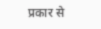प्रकार से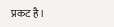प्रकट है।